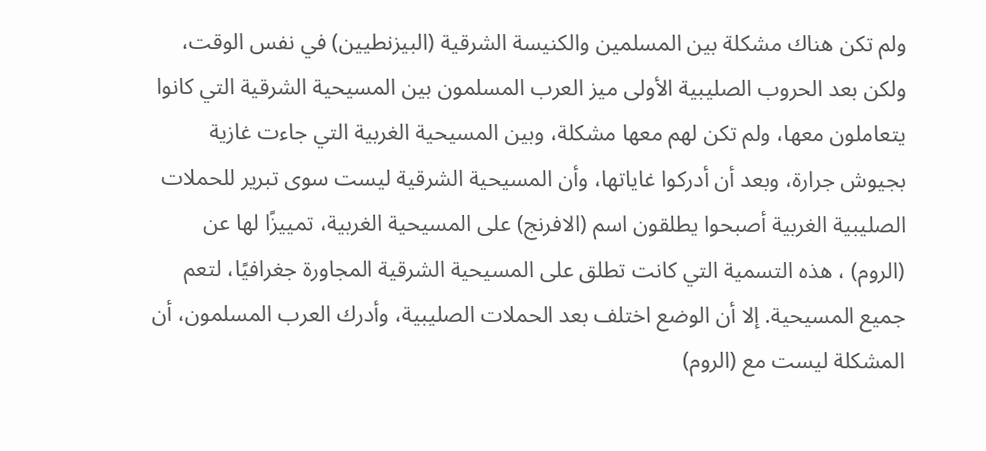ولم تكن هناك مشكلة بين المسلمين والكنيسة الشرقية (البيزنطيين) في نفس الوقت، ولكن بعد الحروب الصليبية الأولى ميز العرب المسلمون بين المسيحية الشرقية التي كانوا يتعاملون معها، ولم تكن لهم معها مشكلة، وبين المسيحية الغربية التي جاءت غازية بجيوش جرارة، وبعد أن أدركوا غاياتها، وأن المسيحية الشرقية ليست سوى تبرير للحملات الصليبية الغربية أصبحوا يطلقون اسم (الافرنج) على المسيحية الغربية، تمييزًا لها عن (الروم) ، هذه التسمية التي كانت تطلق على المسيحية الشرقية المجاورة جغرافيًا، لتعم جميع المسيحية. إلا أن الوضع اختلف بعد الحملات الصليبية، وأدرك العرب المسلمون، أن المشكلة ليست مع (الروم)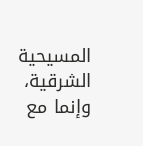المسيحية الشرقية، وإنما مع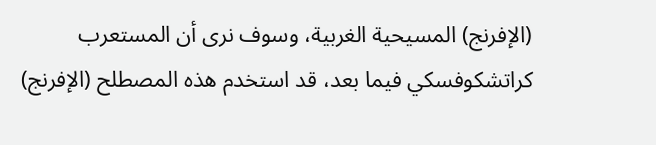(الإفرنج) المسيحية الغربية، وسوف نرى أن المستعرب كراتشكوفسكي فيما بعد، قد استخدم هذه المصطلح (الإفرنج)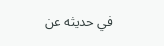في حديثه عن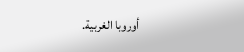أوروبا الغربية.